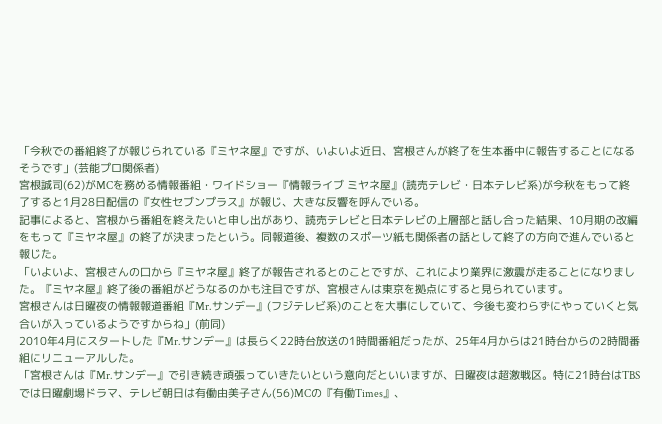「今秋での番組終了が報じられている『ミヤネ屋』ですが、いよいよ近日、宮根さんが終了を生本番中に報告することになるそうです」(芸能プロ関係者)
宮根誠司(62)がMCを務める情報番組・ワイドショー『情報ライブ ミヤネ屋』(読売テレビ・日本テレビ系)が今秋をもって終了すると1月28日配信の『女性セブンプラス』が報じ、大きな反響を呼んでいる。
記事によると、宮根から番組を終えたいと申し出があり、読売テレビと日本テレビの上層部と話し合った結果、10月期の改編をもって『ミヤネ屋』の終了が決まったという。同報道後、複数のスポーツ紙も関係者の話として終了の方向で進んでいると報じた。
「いよいよ、宮根さんの口から『ミヤネ屋』終了が報告されるとのことですが、これにより業界に激震が走ることになりました。『ミヤネ屋』終了後の番組がどうなるのかも注目ですが、宮根さんは東京を拠点にすると見られています。
宮根さんは日曜夜の情報報道番組『Mr.サンデー』(フジテレビ系)のことを大事にしていて、今後も変わらずにやっていくと気合いが入っているようですからね」(前同)
2010年4月にスタートした『Mr.サンデー』は長らく22時台放送の1時間番組だったが、25年4月からは21時台からの2時間番組にリニューアルした。
「宮根さんは『Mr.サンデー』で引き続き頑張っていきたいという意向だといいますが、日曜夜は超激戦区。特に21時台はTBSでは日曜劇場ドラマ、テレビ朝日は有働由美子さん(56)MCの『有働Times』、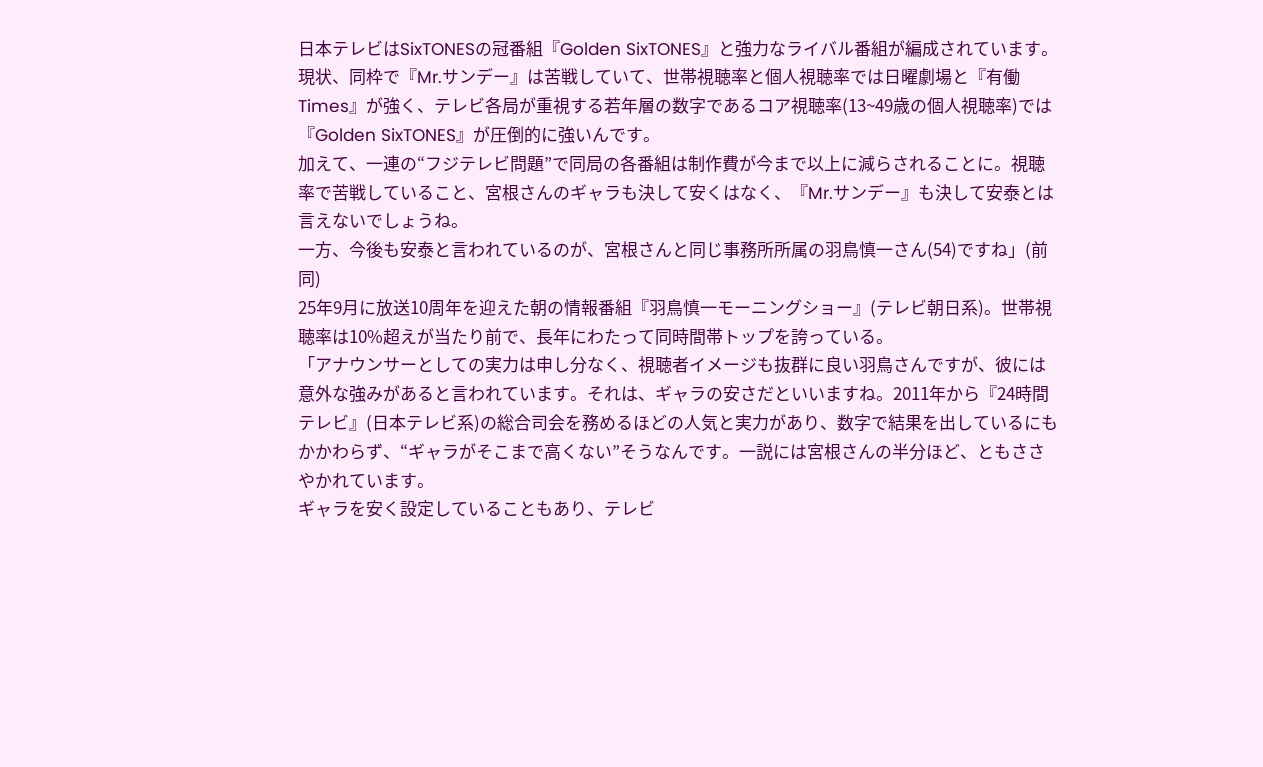日本テレビはSixTONESの冠番組『Golden SixTONES』と強力なライバル番組が編成されています。
現状、同枠で『Mr.サンデー』は苦戦していて、世帯視聴率と個人視聴率では日曜劇場と『有働Times』が強く、テレビ各局が重視する若年層の数字であるコア視聴率(13~49歳の個人視聴率)では『Golden SixTONES』が圧倒的に強いんです。
加えて、一連の“フジテレビ問題”で同局の各番組は制作費が今まで以上に減らされることに。視聴率で苦戦していること、宮根さんのギャラも決して安くはなく、『Mr.サンデー』も決して安泰とは言えないでしょうね。
一方、今後も安泰と言われているのが、宮根さんと同じ事務所所属の羽鳥慎一さん(54)ですね」(前同)
25年9月に放送10周年を迎えた朝の情報番組『羽鳥慎一モーニングショー』(テレビ朝日系)。世帯視聴率は10%超えが当たり前で、長年にわたって同時間帯トップを誇っている。
「アナウンサーとしての実力は申し分なく、視聴者イメージも抜群に良い羽鳥さんですが、彼には意外な強みがあると言われています。それは、ギャラの安さだといいますね。2011年から『24時間テレビ』(日本テレビ系)の総合司会を務めるほどの人気と実力があり、数字で結果を出しているにもかかわらず、“ギャラがそこまで高くない”そうなんです。一説には宮根さんの半分ほど、ともささやかれています。
ギャラを安く設定していることもあり、テレビ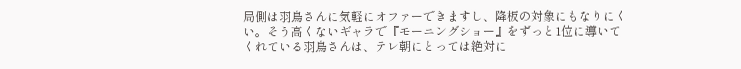局側は羽鳥さんに気軽にオファーできますし、降板の対象にもなりにくい。そう高くないギャラで『モーニングショー』をずっと1位に導いてくれている羽鳥さんは、テレ朝にとっては絶対に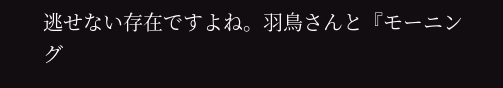逃せない存在ですよね。羽鳥さんと『モーニング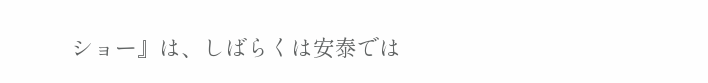ショー』は、しばらくは安泰では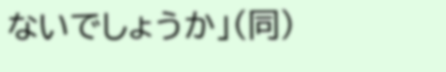ないでしょうか」(同)